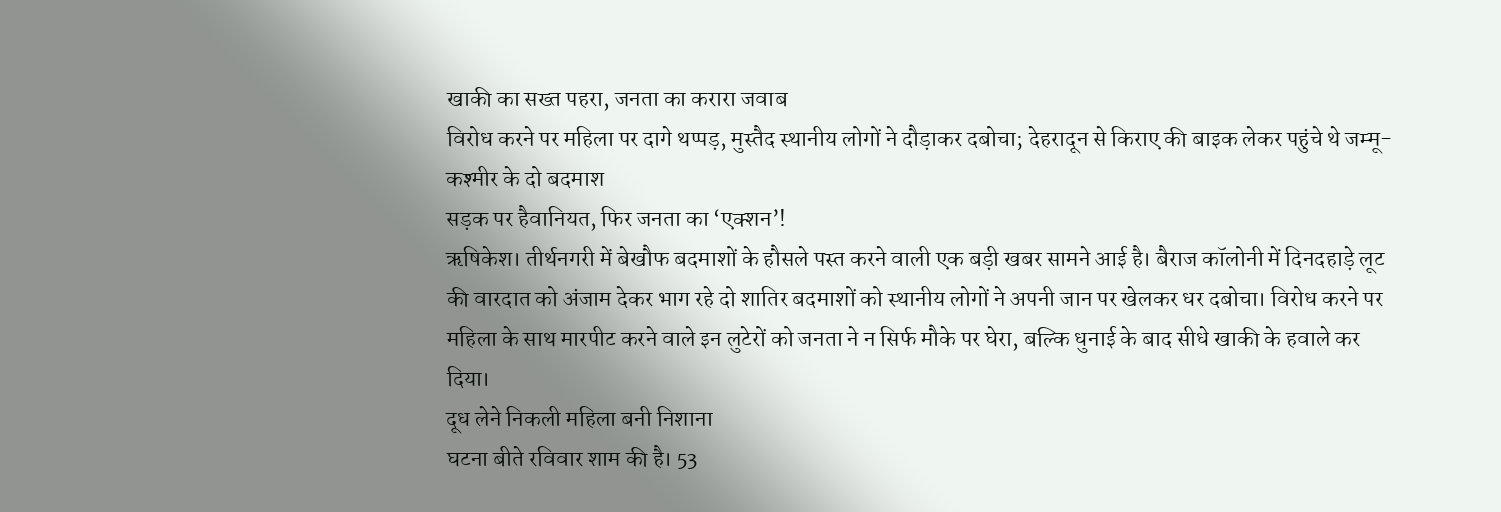खाकी का सख्त पहरा, जनता का करारा जवाब
विरोध करने पर महिला पर दागे थप्पड़, मुस्तैद स्थानीय लोगों ने दौड़ाकर दबोचा; देहरादून से किराए की बाइक लेकर पहुंचे थे जम्मू-कश्मीर के दो बदमाश
सड़क पर हैवानियत, फिर जनता का ‘एक्शन’!
ऋषिकेश। तीर्थनगरी में बेखौफ बदमाशों के हौसले पस्त करने वाली एक बड़ी खबर सामने आई है। बैराज कॉलोनी में दिनदहाड़े लूट की वारदात को अंजाम देकर भाग रहे दो शातिर बदमाशों को स्थानीय लोगों ने अपनी जान पर खेलकर धर दबोचा। विरोध करने पर महिला के साथ मारपीट करने वाले इन लुटेरों को जनता ने न सिर्फ मौके पर घेरा, बल्कि धुनाई के बाद सीधे खाकी के हवाले कर दिया।
दूध लेने निकली महिला बनी निशाना
घटना बीते रविवार शाम की है। 53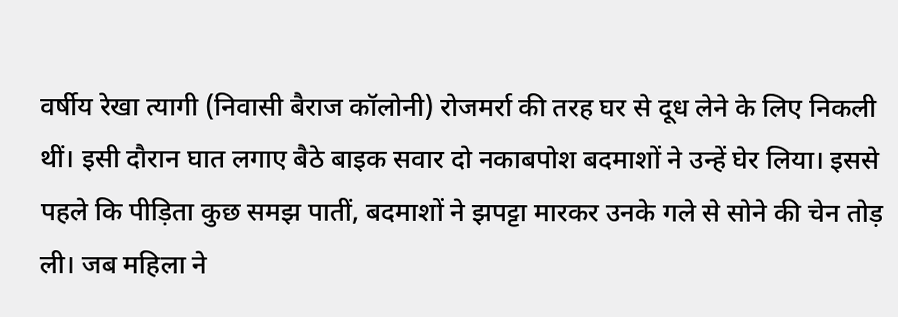वर्षीय रेखा त्यागी (निवासी बैराज कॉलोनी) रोजमर्रा की तरह घर से दूध लेने के लिए निकली थीं। इसी दौरान घात लगाए बैठे बाइक सवार दो नकाबपोश बदमाशों ने उन्हें घेर लिया। इससे पहले कि पीड़िता कुछ समझ पातीं, बदमाशों ने झपट्टा मारकर उनके गले से सोने की चेन तोड़ ली। जब महिला ने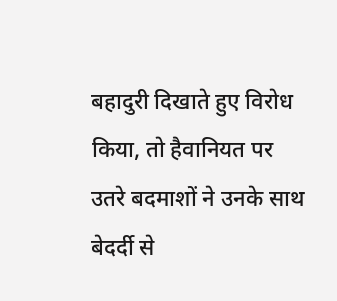बहादुरी दिखाते हुए विरोध किया, तो हैवानियत पर उतरे बदमाशों ने उनके साथ बेदर्दी से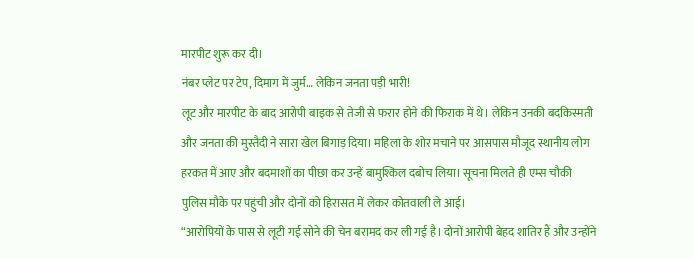मारपीट शुरू कर दी।
नंबर प्लेट पर टेप, दिमाग में जुर्म… लेकिन जनता पड़ी भारी!
लूट और मारपीट के बाद आरोपी बाइक से तेजी से फरार होने की फिराक में थे। लेकिन उनकी बदकिस्मती और जनता की मुस्तैदी ने सारा खेल बिगाड़ दिया। महिला के शोर मचाने पर आसपास मौजूद स्थानीय लोग हरकत में आए और बदमाशों का पीछा कर उन्हें बामुश्किल दबोच लिया। सूचना मिलते ही एम्स चौकी पुलिस मौके पर पहुंची और दोनों को हिरासत में लेकर कोतवाली ले आई।
“आरोपियों के पास से लूटी गई सोने की चेन बरामद कर ली गई है। दोनों आरोपी बेहद शातिर हैं और उन्होंने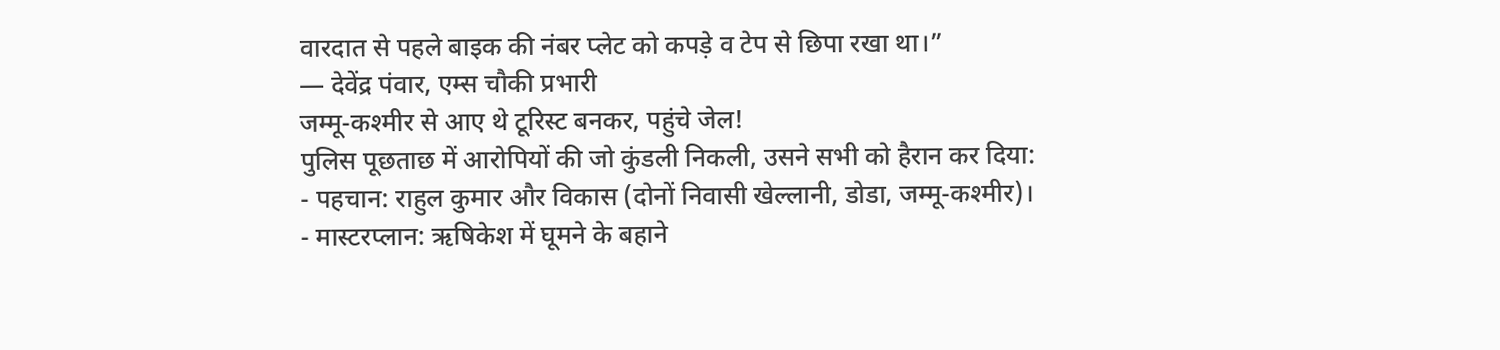वारदात से पहले बाइक की नंबर प्लेट को कपड़े व टेप से छिपा रखा था।”
— देवेंद्र पंवार, एम्स चौकी प्रभारी
जम्मू-कश्मीर से आए थे टूरिस्ट बनकर, पहुंचे जेल!
पुलिस पूछताछ में आरोपियों की जो कुंडली निकली, उसने सभी को हैरान कर दिया:
- पहचान: राहुल कुमार और विकास (दोनों निवासी खेल्लानी, डोडा, जम्मू-कश्मीर)।
- मास्टरप्लान: ऋषिकेश में घूमने के बहाने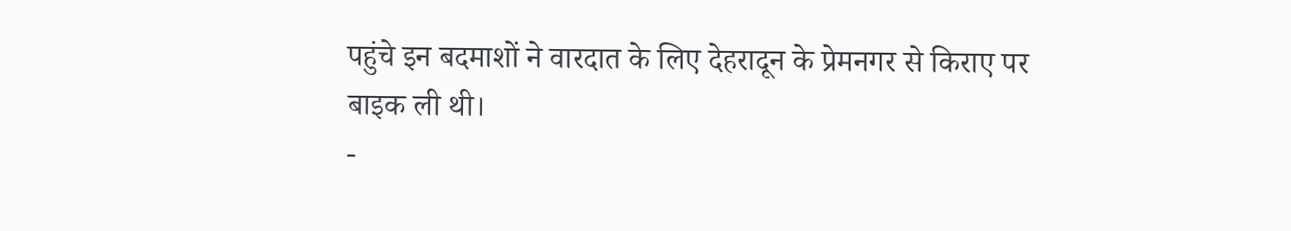पहुंचे इन बदमाशों ने वारदात के लिए देहरादून के प्रेमनगर से किराए पर बाइक ली थी।
-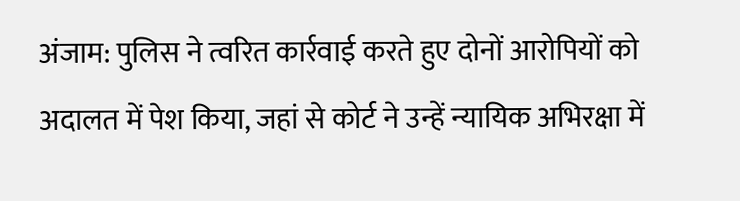अंजाम: पुलिस ने त्वरित कार्रवाई करते हुए दोनों आरोपियों को अदालत में पेश किया, जहां से कोर्ट ने उन्हें न्यायिक अभिरक्षा में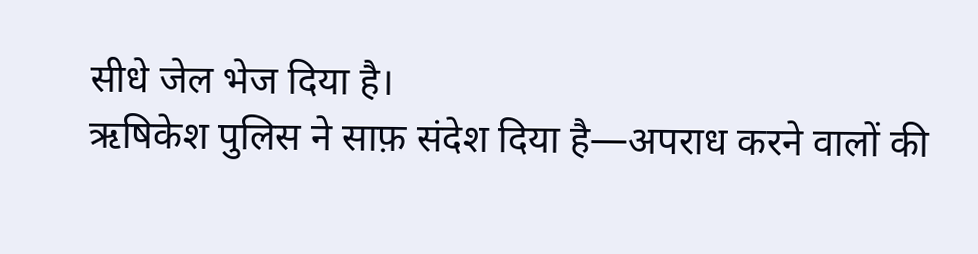सीधे जेल भेज दिया है।
ऋषिकेश पुलिस ने साफ़ संदेश दिया है—अपराध करने वालों की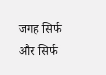जगह सिर्फ और सिर्फ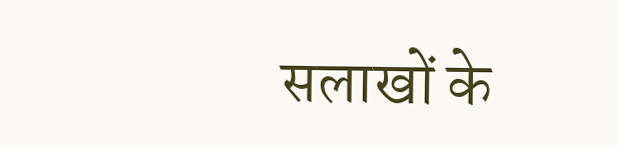सलाखों के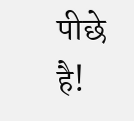पीछे है!